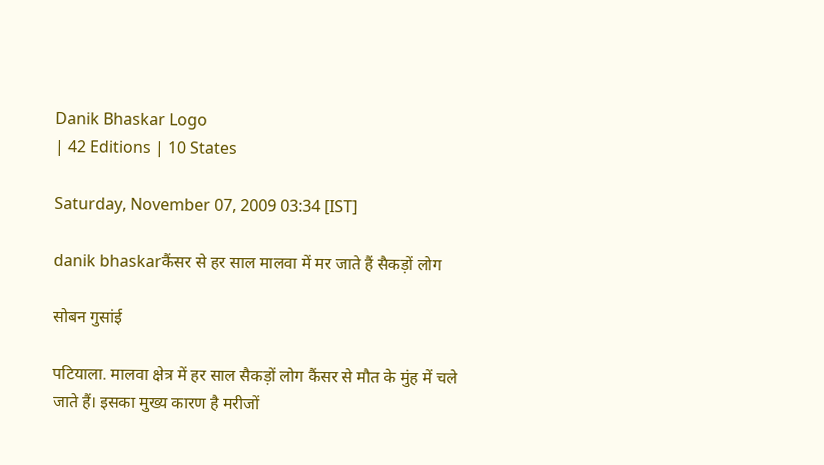Danik Bhaskar Logo
| 42 Editions | 10 States

Saturday, November 07, 2009 03:34 [IST]

danik bhaskarकैंसर से हर साल मालवा में मर जाते हैं सैकड़ों लोग

सोबन गुसांई

पटियाला. मालवा क्षेत्र में हर साल सैकड़ों लोग कैंसर से मौत के मुंह में चले जाते हैं। इसका मुख्य कारण है मरीजों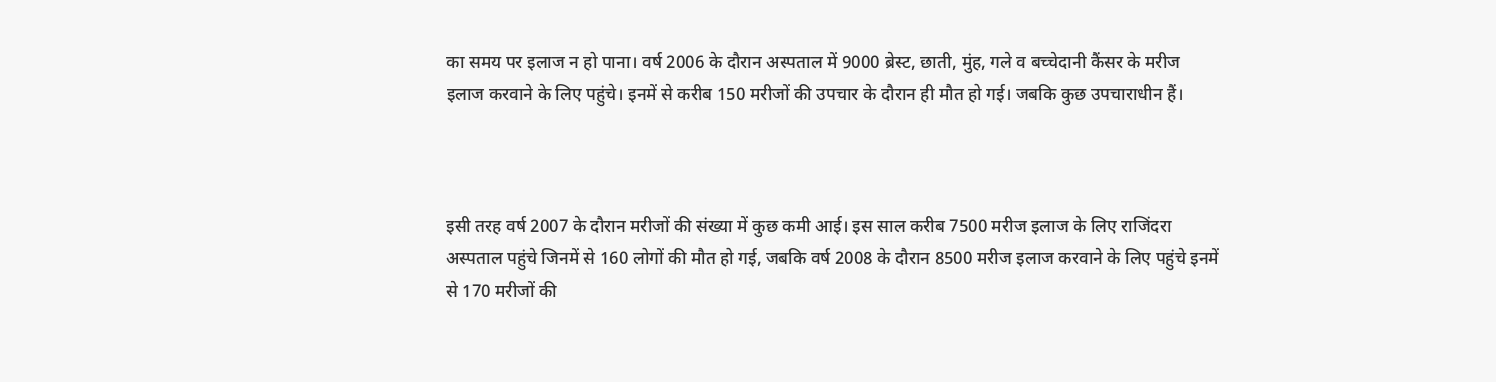का समय पर इलाज न हो पाना। वर्ष 2006 के दौरान अस्पताल में 9000 ब्रेस्ट, छाती, मुंह, गले व बच्चेदानी कैंसर के मरीज इलाज करवाने के लिए पहुंचे। इनमें से करीब 150 मरीजों की उपचार के दौरान ही मौत हो गई। जबकि कुछ उपचाराधीन हैं।



इसी तरह वर्ष 2007 के दौरान मरीजों की संख्या में कुछ कमी आई। इस साल करीब 7500 मरीज इलाज के लिए राजिंदरा अस्पताल पहुंचे जिनमें से 160 लोगों की मौत हो गई, जबकि वर्ष 2008 के दौरान 8500 मरीज इलाज करवाने के लिए पहुंचे इनमें से 170 मरीजों की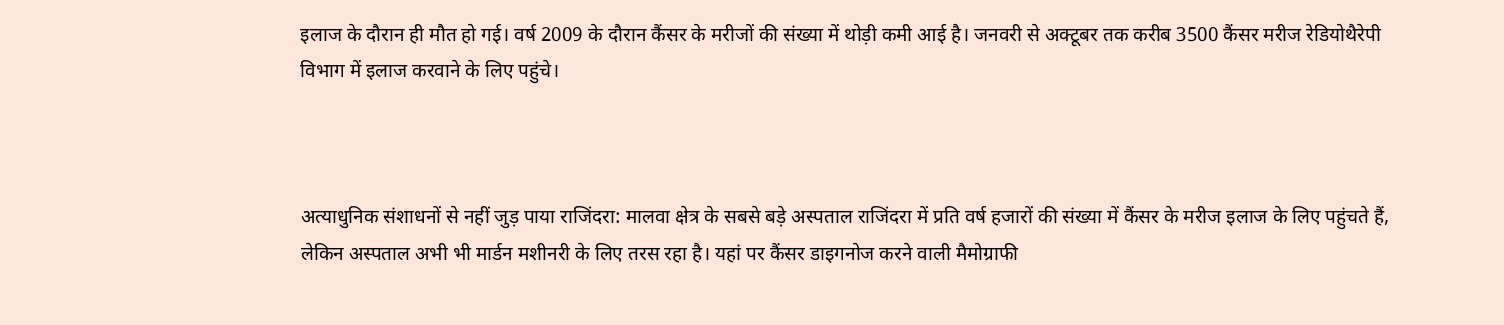इलाज के दौरान ही मौत हो गई। वर्ष 2009 के दौरान कैंसर के मरीजों की संख्या में थोड़ी कमी आई है। जनवरी से अक्टूबर तक करीब 3500 कैंसर मरीज रेडियोथैरेपी विभाग में इलाज करवाने के लिए पहुंचे।



अत्याधुनिक संशाधनों से नहीं जुड़ पाया राजिंदरा: मालवा क्षेत्र के सबसे बड़े अस्पताल राजिंदरा में प्रति वर्ष हजारों की संख्या में कैंसर के मरीज इलाज के लिए पहुंचते हैं, लेकिन अस्पताल अभी भी मार्डन मशीनरी के लिए तरस रहा है। यहां पर कैंसर डाइगनोज करने वाली मैमोग्राफी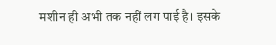मशीन ही अभी तक नहीं लग पाई है। इसके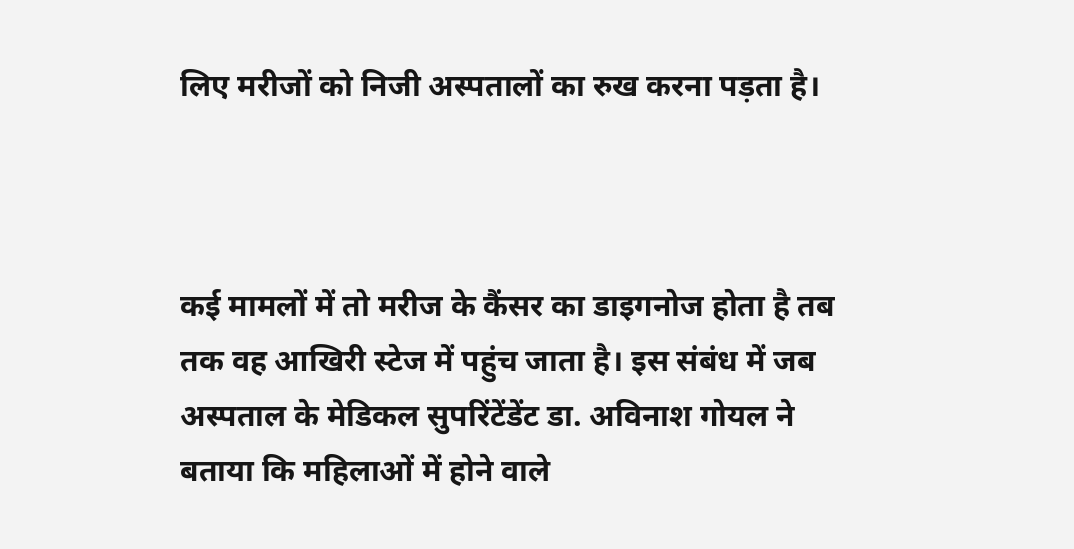लिए मरीजों को निजी अस्पतालों का रुख करना पड़ता है।



कई मामलों में तो मरीज के कैंसर का डाइगनोज होता है तब तक वह आखिरी स्टेज में पहुंच जाता है। इस संबंध में जब अस्पताल के मेडिकल सुपरिंटेंडेंट डा. अविनाश गोयल ने बताया कि महिलाओं में होने वाले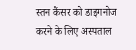स्तन कैंसर को डाइगनोज करने के लिए अस्पताल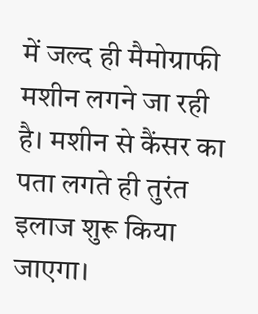में जल्द ही मैमोग्राफी मशीन लगने जा रही है। मशीन से कैंसर का पता लगते ही तुरंत इलाज शुरू किया जाएगा।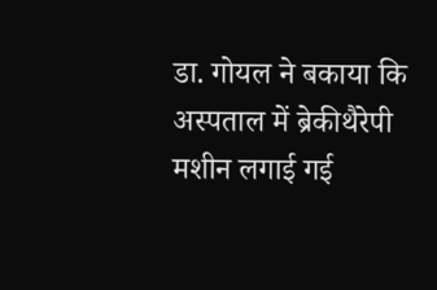डा. गोयल ने बकाया कि अस्पताल में ब्रेकीथैरेपी मशीन लगाई गई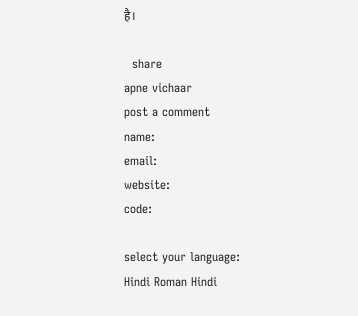है।

  share
apne vichaar
post a comment
name:
email:
website:
code:

select your language:
Hindi Roman Hindi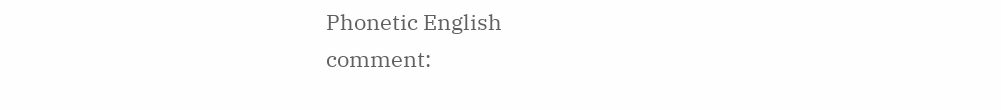Phonetic English
comment: